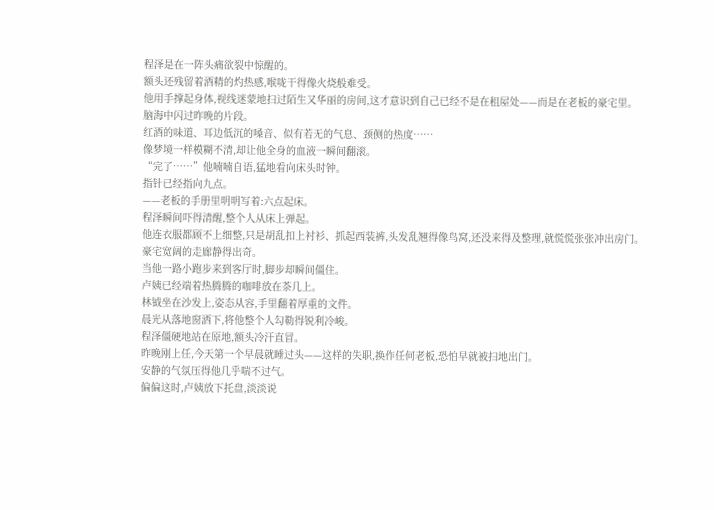程泽是在一阵头痛欲裂中惊醒的。
额头还残留着酒精的灼热感,喉咙干得像火烧般难受。
他用手撑起身体,视线迷蒙地扫过陌生又华丽的房间,这才意识到自己已经不是在租屋处——而是在老板的豪宅里。
脑海中闪过昨晚的片段。
红酒的味道、耳边低沉的嗓音、似有若无的气息、颈侧的热度……
像梦境一样模糊不清,却让他全身的血液一瞬间翻滚。
“完了……”他喃喃自语,猛地看向床头时钟。
指针已经指向九点。
——老板的手册里明明写着:六点起床。
程泽瞬间吓得清醒,整个人从床上弹起。
他连衣服都顾不上细整,只是胡乱扣上衬衫、抓起西装裤,头发乱翘得像鸟窝,还没来得及整理,就慌慌张张冲出房门。
豪宅宽阔的走廊静得出奇。
当他一路小跑步来到客厅时,脚步却瞬间僵住。
卢姨已经端着热腾腾的咖啡放在茶几上。
林钺坐在沙发上,姿态从容,手里翻着厚重的文件。
晨光从落地窗洒下,将他整个人勾勒得锐利冷峻。
程泽僵硬地站在原地,额头冷汗直冒。
昨晚刚上任,今天第一个早晨就睡过头——这样的失职,换作任何老板,恐怕早就被扫地出门。
安静的气氛压得他几乎喘不过气。
偏偏这时,卢姨放下托盘,淡淡说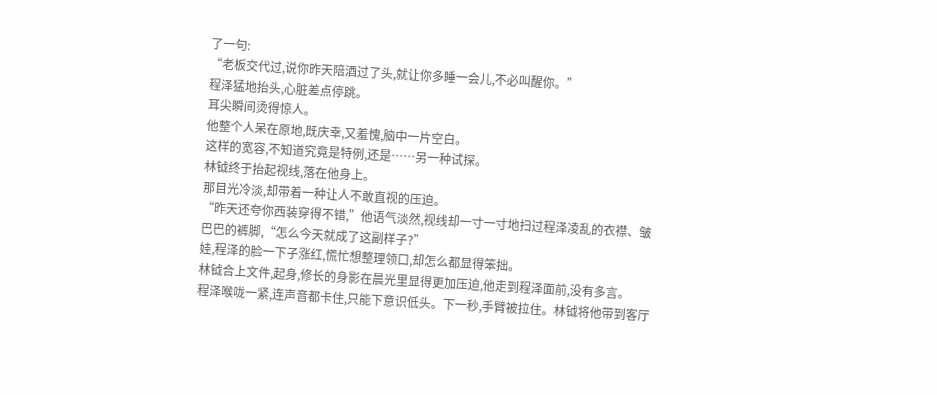了一句:
“老板交代过,说你昨天陪酒过了头,就让你多睡一会儿,不必叫醒你。”
程泽猛地抬头,心脏差点停跳。
耳尖瞬间烫得惊人。
他整个人呆在原地,既庆幸,又羞愧,脑中一片空白。
这样的宽容,不知道究竟是特例,还是……另一种试探。
林钺终于抬起视线,落在他身上。
那目光冷淡,却带着一种让人不敢直视的压迫。
“昨天还夸你西装穿得不错,”他语气淡然,视线却一寸一寸地扫过程泽凌乱的衣襟、皱巴巴的裤脚,“怎么今天就成了这副样子?”
娃,程泽的脸一下子涨红,慌忙想整理领口,却怎么都显得笨拙。
林钺合上文件,起身,修长的身影在晨光里显得更加压迫,他走到程泽面前,没有多言。
程泽喉咙一紧,连声音都卡住,只能下意识低头。下一秒,手臂被拉住。林钺将他带到客厅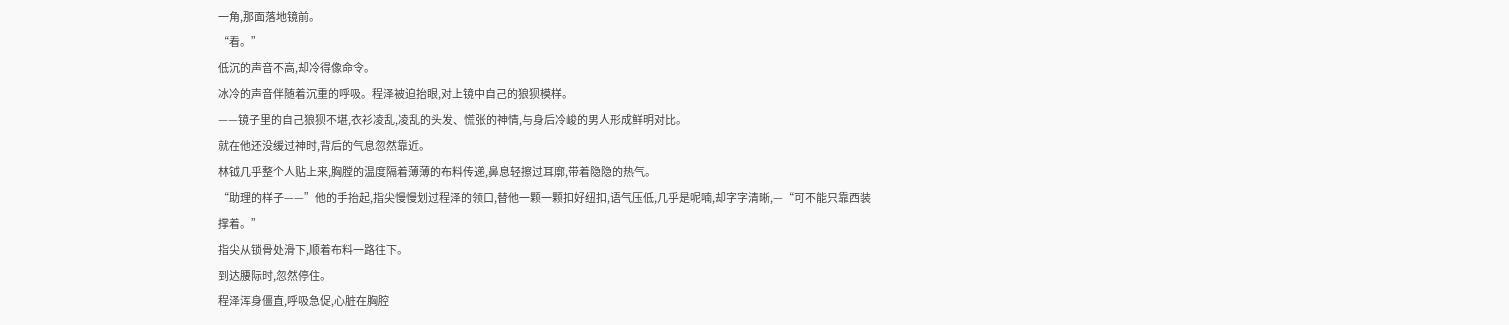一角,那面落地镜前。
“看。”
低沉的声音不高,却冷得像命令。
冰冷的声音伴随着沉重的呼吸。程泽被迫抬眼,对上镜中自己的狼狈模样。
——镜子里的自己狼狈不堪,衣衫凌乱,凌乱的头发、慌张的神情,与身后冷峻的男人形成鲜明对比。
就在他还没缓过神时,背后的气息忽然靠近。
林钺几乎整个人贴上来,胸膛的温度隔着薄薄的布料传递,鼻息轻擦过耳廓,带着隐隐的热气。
“助理的样子——”他的手抬起,指尖慢慢划过程泽的领口,替他一颗一颗扣好纽扣,语气压低,几乎是呢喃,却字字清晰,—“可不能只靠西装撑着。”
指尖从锁骨处滑下,顺着布料一路往下。
到达腰际时,忽然停住。
程泽浑身僵直,呼吸急促,心脏在胸腔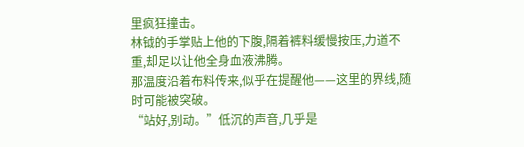里疯狂撞击。
林钺的手掌贴上他的下腹,隔着裤料缓慢按压,力道不重,却足以让他全身血液沸腾。
那温度沿着布料传来,似乎在提醒他——这里的界线,随时可能被突破。
“站好,别动。”低沉的声音,几乎是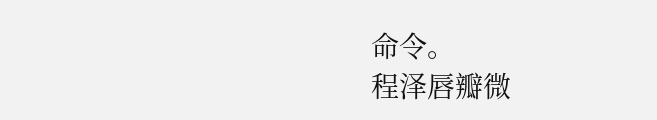命令。
程泽唇瓣微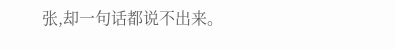张,却一句话都说不出来。